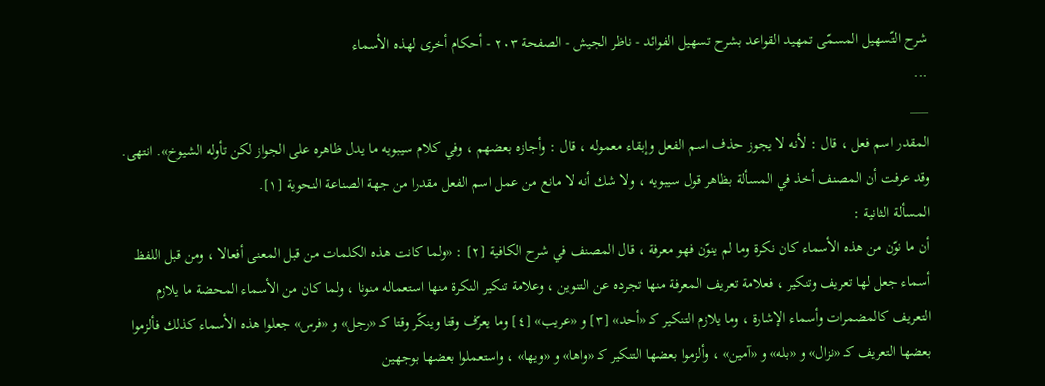شرح التّسهيل المسمّى تمهيد القواعد بشرح تسهيل الفوائد - ناظر الجيش - الصفحة ٢٠٣ - أحكام أخرى لهذه الأسماء
...
___
المقدر اسم فعل ، قال : لأنه لا يجوز حذف اسم الفعل وإبقاء معموله ، قال : وأجازه بعضهم ، وفي كلام سيبويه ما يدل ظاهره على الجواز لكن تأوله الشيوخ». انتهى.
وقد عرفت أن المصنف أخذ في المسألة بظاهر قول سيبويه ، ولا شك أنه لا مانع من عمل اسم الفعل مقدرا من جهة الصناعة النحوية [١].
المسألة الثانية :
أن ما نوّن من هذه الأسماء كان نكرة وما لم ينوّن فهو معرفة ، قال المصنف في شرح الكافية [٢] : «ولما كانت هذه الكلمات من قبل المعنى أفعالا ، ومن قبل اللفظ أسماء جعل لها تعريف وتنكير ، فعلامة تعريف المعرفة منها تجرده عن التنوين ، وعلامة تنكير النكرة منها استعماله منونا ، ولما كان من الأسماء المحضة ما يلازم التعريف كالمضمرات وأسماء الإشارة ، وما يلازم التنكير كـ «أحد» [٣] و «عريب» [٤] وما يعرّف وقتا وينكّر وقتا كـ «رجل» و «فرس» جعلوا هذه الأسماء كذلك فألزموا بعضها التعريف كـ «نزال» و «بله» و «آمين» ، وألزموا بعضها التنكير كـ «واها» و «ويها» ، واستعملوا بعضها بوجهين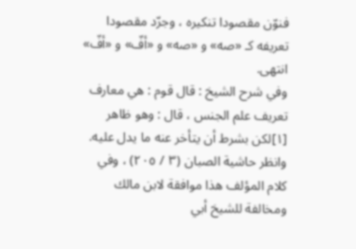فنوّن مقصودا تنكيره ، وجرّد مقصودا تعريفه كـ «صه» و «صه» و «أفّ» و «أفّ» انتهى.
وفي شرح الشيخ : قال قوم : هي معارف تعريف علم الجنس ، قال : وهو ظاهر
[١]لكن بشرط أن يتأخر عنه ما يدل عليه. وانظر حاشية الصبان (٣ / ٢٠٥) ، وفي كلام المؤلف هذا موافقة لابن مالك ومخالفة للشيخ أبي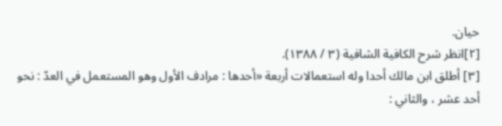حيان.
[٢]انظر شرح الكافية الشافية (٣ / ١٣٨٨).
[٣] أطلق ابن مالك أحدا وله استعمالات أربعة «أحدها : مرادف الأول وهو المستعمل في العدّ : نحو أحد عشر ، والثاني :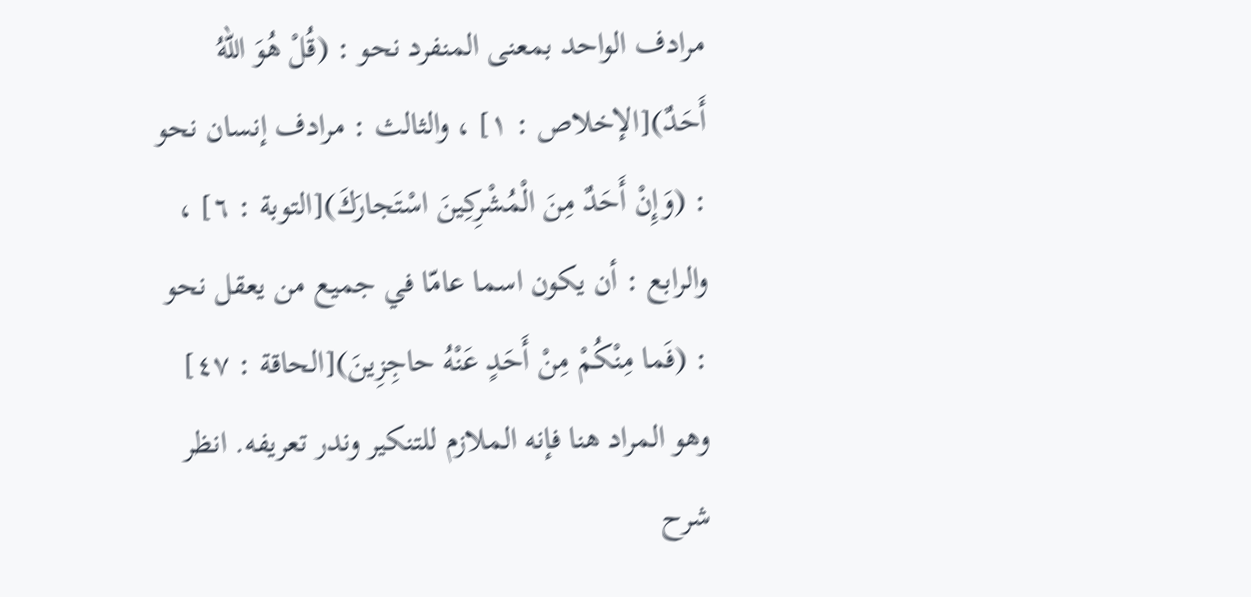مرادف الواحد بمعنى المنفرد نحو : (قُلْ هُوَ اللهُ أَحَدٌ)[الإخلاص : ١] ، والثالث : مرادف إنسان نحو : (وَإِنْ أَحَدٌ مِنَ الْمُشْرِكِينَ اسْتَجارَكَ)[التوبة : ٦] ، والرابع : أن يكون اسما عامّا في جميع من يعقل نحو : (فَما مِنْكُمْ مِنْ أَحَدٍ عَنْهُ حاجِزِينَ)[الحاقة : ٤٧] وهو المراد هنا فإنه الملازم للتنكير وندر تعريفه. انظر شرح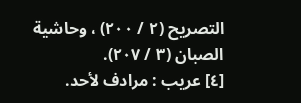التصريح (٢ / ٢٠٠) ، وحاشية الصبان (٣ / ٢٠٧).
[٤] عريب : مرادف لأحد.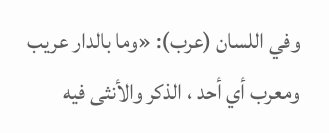وفي اللسان (عرب): «وما بالدار عريب ومعرب أي أحد ، الذكر والأنثى فيه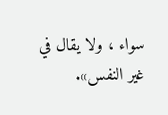سواء ، ولا يقال في غير النفس».